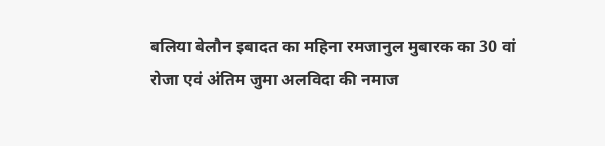बलिया बेलौन इबादत का महिना रमजानुल मुबारक का 30 वां रोजा एवं अंतिम जुमा अलविदा की नमाज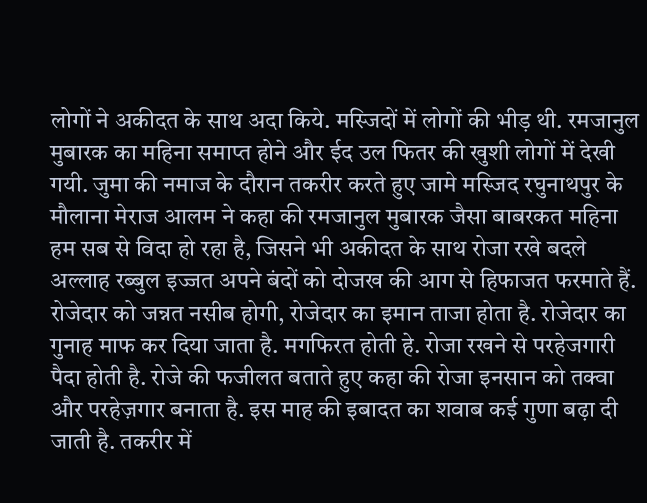लोगों ने अकीदत के साथ अदा किये. मस्जिदों में लोगों की भीड़ थी. रमजानुल मुबारक का महिना समाप्त होने और ईद उल फितर की खुशी लोगों में देखी गयी. जुमा की नमाज के दौरान तकरीर करते हुए जामे मस्जिद रघुनाथपुर के मौलाना मेराज आलम ने कहा की रमजानुल मुबारक जैसा बाबरकत महिना हम सब से विदा हो रहा है, जिसने भी अकीदत के साथ रोजा रखे बदले अल्लाह रब्बुल इज्जत अपने बंदों को दोजख की आग से हिफाजत फरमाते हैं. रोजेदार को जन्नत नसीब होगी, रोजेदार का इमान ताजा होता है. रोजेदार का गुनाह माफ कर दिया जाता है. मगफिरत होती हे. रोजा रखने से परहेजगारी पैदा होती है. रोजे की फजीलत बताते हुए कहा की रोजा इनसान को तक्वा और परहेज़गार बनाता है. इस माह की इबादत का शवाब कई गुणा बढ़ा दी जाती है. तकरीर में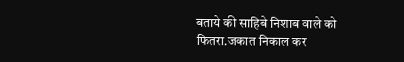बताये की साहिबे निशाब वाले को फितरा.जकात निकाल कर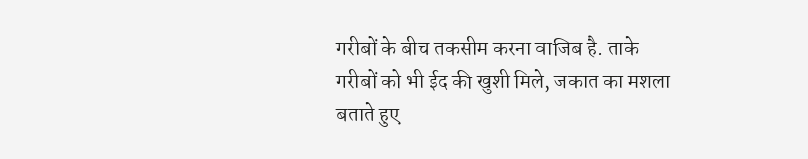गरीबों के बीच तकसीम करना वाजिब है. ताके गरीबों को भी ईद की खुशी मिले, जकात का मशला बताते हुए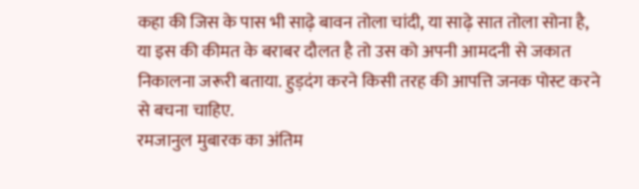कहा की जिस के पास भी साढ़े बावन तोला चांदी, या साढ़े सात तोला सोना है, या इस की कीमत के बराबर दौलत है तो उस को अपनी आमदनी से जकात निकालना जरूरी बताया. हुड़दंग करने किसी तरह की आपत्ति जनक पोस्ट करने से बचना चाहिए.
रमजानुल मुबारक का अंतिम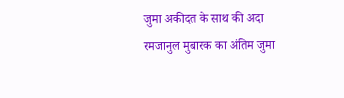जुमा अकीदत के साथ की अदा
रमजानुल मुबारक का अंतिम जुमा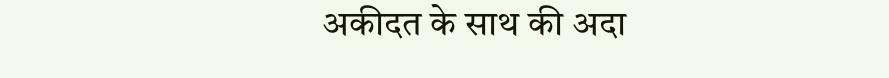अकीदत के साथ की अदा